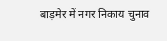बाड़मेर में नगर निकाय चुनाव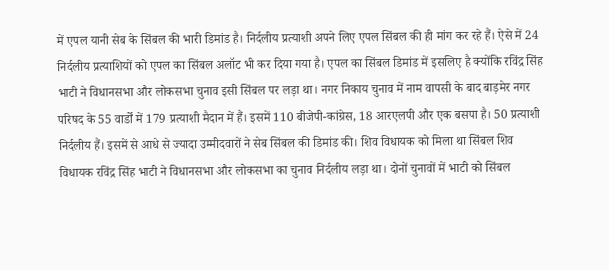में एपल यानी सेब के सिंबल की भारी डिमांड है। निर्दलीय प्रत्याशी अपने लिए एपल सिंबल की ही मांग कर रहे हैं। ऐसे में 24 निर्दलीय प्रत्याशियों को एपल का सिंबल अलॉट भी कर दिया गया है। एपल का सिंबल डिमांड में इसलिए है क्योंकि रविंद्र सिंह भाटी ने विधानसभा और लोकसभा चुनाव इसी सिंबल पर लड़ा था। नगर निकाय चुनाव में नाम वापसी के बाद बाड़मेर नगर परिषद के 55 वार्डों में 179 प्रत्याशी मैदान में हैं। इसमें 110 बीजेपी-कांग्रेस, 18 आरएलपी और एक बसपा है। 50 प्रत्याशी निर्दलीय हैं। इसमें से आधे से ज्यादा उम्मीदवारों ने सेब सिंबल की डिमांड की। शिव विधायक को मिला था सिंबल शिव विधायक रविंद्र सिंह भाटी ने विधानसभा और लोकसभा का चुनाव निर्दलीय लड़ा था। दोनों चुनावों में भाटी को सिंबल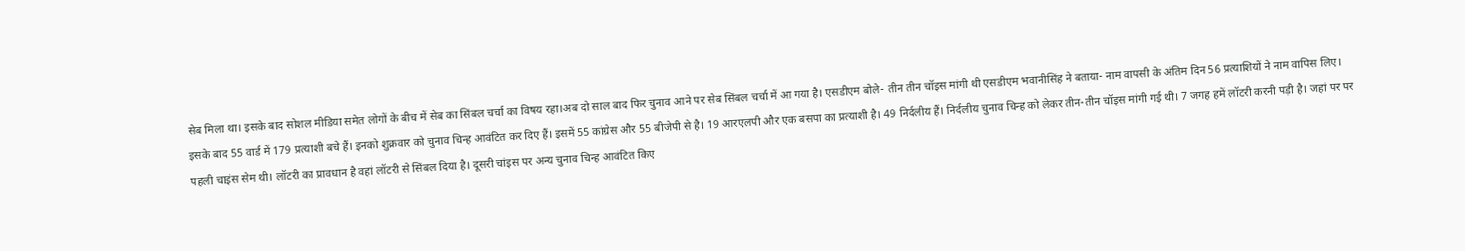सेब मिला था। इसके बाद सोशल मीडिया समेत लोगों के बीच में सेब का सिंबल चर्चा का विषय रहा।अब दो साल बाद फिर चुनाव आने पर सेब सिंबल चर्चा में आ गया है। एसडीएम बोले- तीन तीन चॉइस मांगी थी एसडीएम भवानीसिंह ने बताया- नाम वापसी के अंतिम दिन 56 प्रत्याशियों ने नाम वापिस लिए। इसके बाद 55 वार्ड में 179 प्रत्याशी बचे हैं। इनको शुक्रवार को चुनाव चिन्ह आवंटित कर दिए हैं। इसमें 55 कांग्रेस और 55 बीजेपी से है। 19 आरएलपी और एक बसपा का प्रत्याशी है। 49 निर्दलीय हैं। निर्दलीय चुनाव चिन्ह को लेकर तीन-तीन चॉइस मांगी गई थी। 7 जगह हमें लॉटरी करनी पड़ी है। जहां पर पर पहली चाइंस सेम थी। लॉटरी का प्रावधान है वहां लॉटरी से सिंबल दिया है। दूसरी चांइस पर अन्य चुनाव चिन्ह आवंटित किए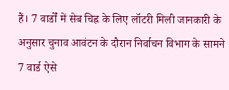हैं। 7 वार्डों में सेब चिह्न के लिए लॉटरी मिली जानकारी के अनुसार चुनाव आवंटन के दौरान निर्वाचन विभाग के सामने 7 वार्ड ऐसे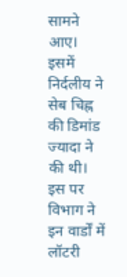सामने आए। इसमें निर्दलीय ने सेब चिह्न की डिमांड ज्यादा ने की थी। इस पर विभाग ने इन वार्डों में लॉटरी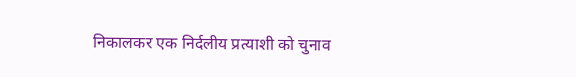निकालकर एक निर्दलीय प्रत्याशी को चुनाव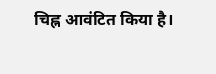चिह्न आवंटित किया है।